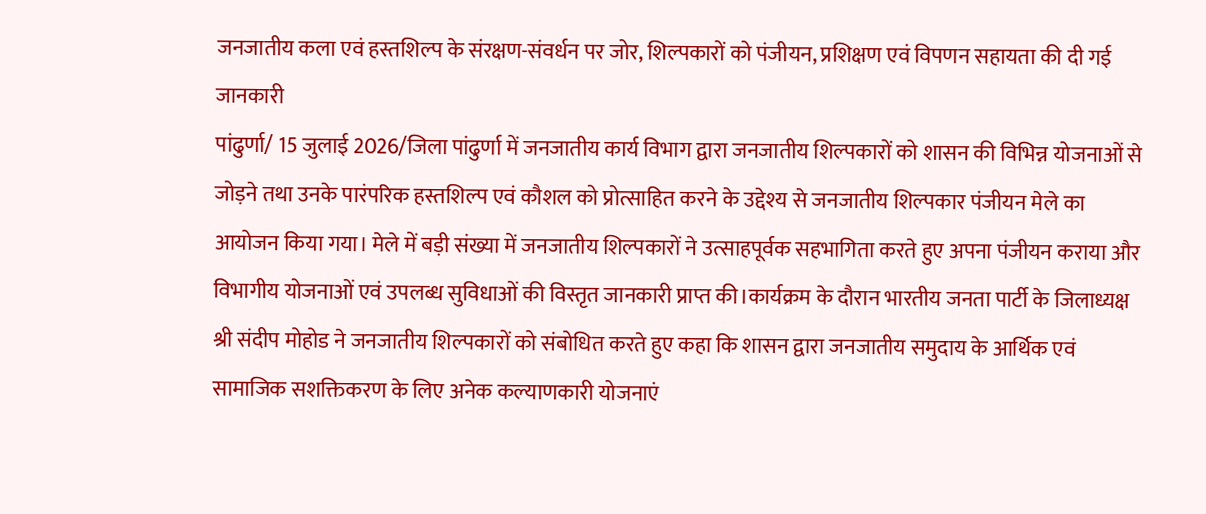जनजातीय कला एवं हस्तशिल्प के संरक्षण-संवर्धन पर जोर, शिल्पकारों को पंजीयन, प्रशिक्षण एवं विपणन सहायता की दी गई जानकारी
पांढुर्णा/ 15 जुलाई 2026/जिला पांढुर्णा में जनजातीय कार्य विभाग द्वारा जनजातीय शिल्पकारों को शासन की विभिन्न योजनाओं से जोड़ने तथा उनके पारंपरिक हस्तशिल्प एवं कौशल को प्रोत्साहित करने के उद्देश्य से जनजातीय शिल्पकार पंजीयन मेले का आयोजन किया गया। मेले में बड़ी संख्या में जनजातीय शिल्पकारों ने उत्साहपूर्वक सहभागिता करते हुए अपना पंजीयन कराया और विभागीय योजनाओं एवं उपलब्ध सुविधाओं की विस्तृत जानकारी प्राप्त की।कार्यक्रम के दौरान भारतीय जनता पार्टी के जिलाध्यक्ष श्री संदीप मोहोड ने जनजातीय शिल्पकारों को संबोधित करते हुए कहा कि शासन द्वारा जनजातीय समुदाय के आर्थिक एवं सामाजिक सशक्तिकरण के लिए अनेक कल्याणकारी योजनाएं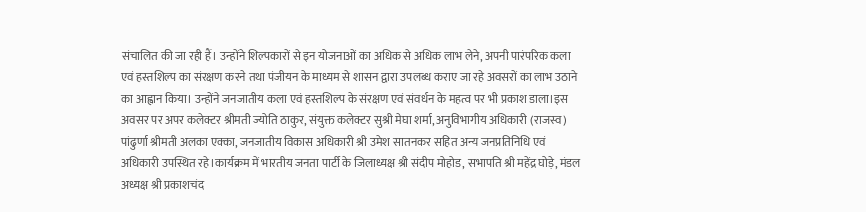संचालित की जा रही हैं। उन्होंने शिल्पकारों से इन योजनाओं का अधिक से अधिक लाभ लेने, अपनी पारंपरिक कला एवं हस्तशिल्प का संरक्षण करने तथा पंजीयन के माध्यम से शासन द्वारा उपलब्ध कराए जा रहे अवसरों का लाभ उठाने का आह्वान किया। उन्होंने जनजातीय कला एवं हस्तशिल्प के संरक्षण एवं संवर्धन के महत्व पर भी प्रकाश डाला।इस अवसर पर अपर कलेक्टर श्रीमती ज्योति ठाकुर, संयुक्त कलेक्टर सुश्री मेघा शर्मा, अनुविभागीय अधिकारी (राजस्व) पांढुर्णा श्रीमती अलका एक्का, जनजातीय विकास अधिकारी श्री उमेश सातनकर सहित अन्य जनप्रतिनिधि एवं अधिकारी उपस्थित रहे।कार्यक्रम में भारतीय जनता पार्टी के जिलाध्यक्ष श्री संदीप मोहोड, सभापति श्री महेंद्र घोड़े, मंडल अध्यक्ष श्री प्रकाशचंद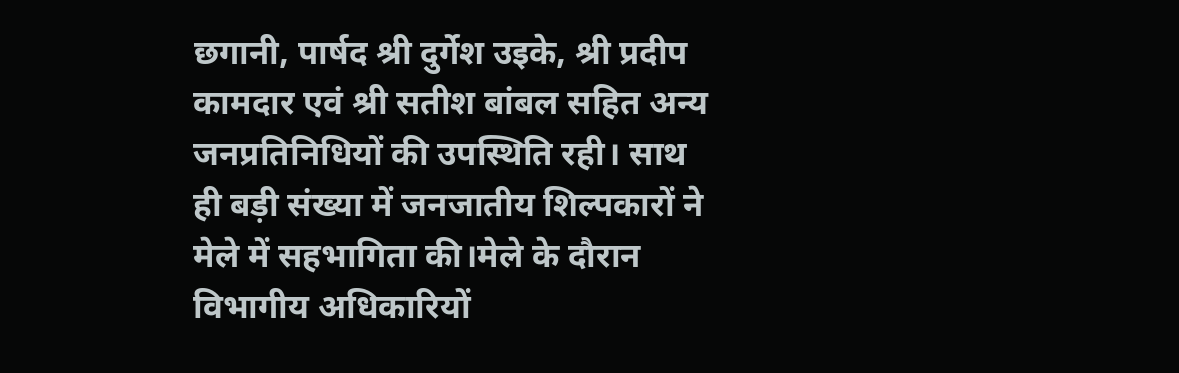छगानी, पार्षद श्री दुर्गेश उइके, श्री प्रदीप कामदार एवं श्री सतीश बांबल सहित अन्य जनप्रतिनिधियों की उपस्थिति रही। साथ ही बड़ी संख्या में जनजातीय शिल्पकारों ने मेले में सहभागिता की।मेले के दौरान विभागीय अधिकारियों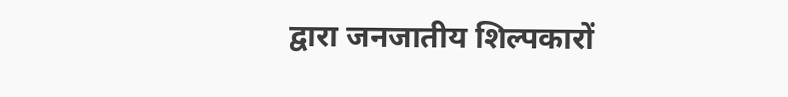द्वारा जनजातीय शिल्पकारों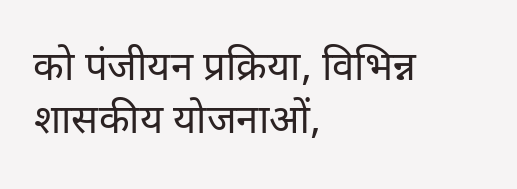को पंजीयन प्रक्रिया, विभिन्न शासकीय योजनाओं,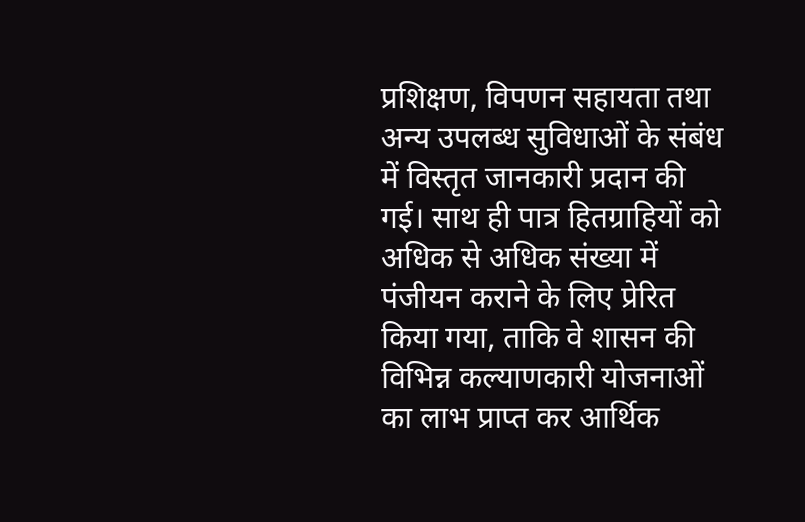प्रशिक्षण, विपणन सहायता तथा अन्य उपलब्ध सुविधाओं के संबंध में विस्तृत जानकारी प्रदान की गई। साथ ही पात्र हितग्राहियों को अधिक से अधिक संख्या में पंजीयन कराने के लिए प्रेरित किया गया, ताकि वे शासन की विभिन्न कल्याणकारी योजनाओं का लाभ प्राप्त कर आर्थिक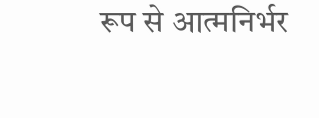रूप से आत्मनिर्भर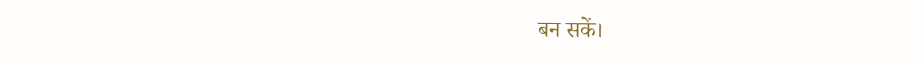बन सकें।